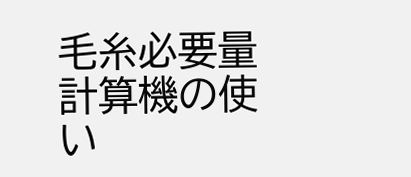毛糸必要量計算機の使い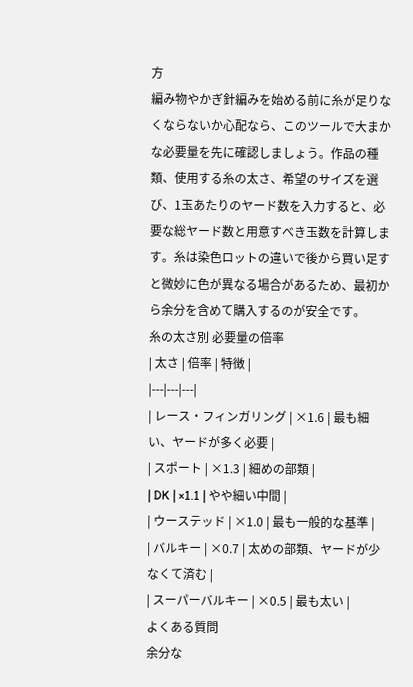方
編み物やかぎ針編みを始める前に糸が足りなくならないか心配なら、このツールで大まかな必要量を先に確認しましょう。作品の種類、使用する糸の太さ、希望のサイズを選び、1玉あたりのヤード数を入力すると、必要な総ヤード数と用意すべき玉数を計算します。糸は染色ロットの違いで後から買い足すと微妙に色が異なる場合があるため、最初から余分を含めて購入するのが安全です。
糸の太さ別 必要量の倍率
| 太さ | 倍率 | 特徴 |
|---|---|---|
| レース・フィンガリング | ×1.6 | 最も細い、ヤードが多く必要 |
| スポート | ×1.3 | 細めの部類 |
| DK | ×1.1 | やや細い中間 |
| ウーステッド | ×1.0 | 最も一般的な基準 |
| バルキー | ×0.7 | 太めの部類、ヤードが少なくて済む |
| スーパーバルキー | ×0.5 | 最も太い |
よくある質問
余分な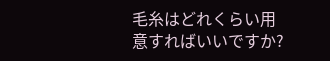毛糸はどれくらい用意すればいいですか?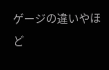ゲージの違いやほど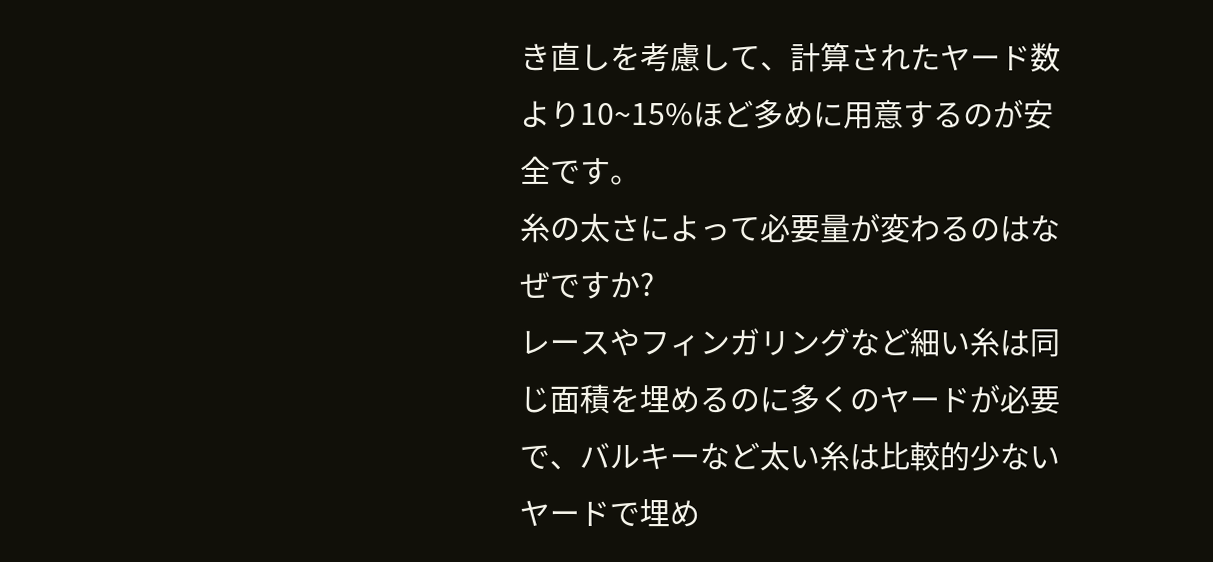き直しを考慮して、計算されたヤード数より10~15%ほど多めに用意するのが安全です。
糸の太さによって必要量が変わるのはなぜですか?
レースやフィンガリングなど細い糸は同じ面積を埋めるのに多くのヤードが必要で、バルキーなど太い糸は比較的少ないヤードで埋め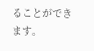ることができます。